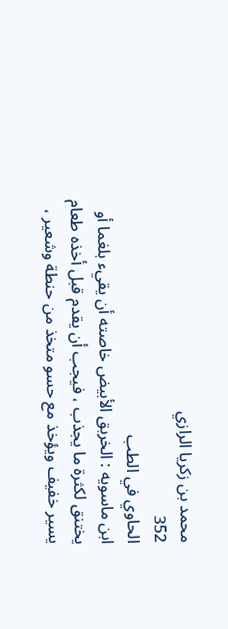محمد بن زكريا الرازي
352
الحاوي في الطب
ابن ماسويه : الخربق الأبيض خاصته أن يقيء بلغما أو يختنق لكثرة ما يجذب ، فيجب أن يقدم قبل أخذه طعام يسير خفيف ويؤخذ مع حسو متخذ من حنطة وشعير ،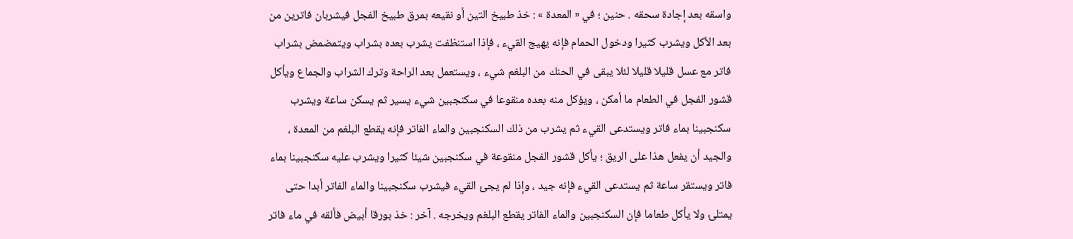واسقه بعد إجادة سحقه . حنين ؛ في « المعدة » : خذ طبيخ التين أو نقيعه بمرق طبيخ الفجل فيشربان فاترين من بعد الأكل ويشرب كثيرا ودخول الحمام فإنه يهيج القيء ، فإذا استنظفت يشرب بعده بشراب ويتمضمض بشراب فاتر مع عسل قليلا قليلا لئلا يبقى في الحنك من البلغم شيء ، ويستعمل بعد الراحة وترك الشراب والجماع ويأكل قشور الفجل في الطعام ما أمكن ، ويؤكل منه بعده منقوعا في سكنجبين شيء يسير ثم يسكن ساعة ويشرب سكنجبينا بماء فاتر ويستدعى القيء ثم يشرب من ذلك السكنجبين والماء الفاتر فإنه يقطع البلغم من المعدة ، والجيد أن يفعل هذا على الريق ؛ يأكل قشور الفجل منقوعة في سكنجبين شيئا كثيرا ويشرب عليه سكنجبينا بماء فاتر ويستقر ساعة ثم يستدعى القيء فإنه جيد ، وإذا لم يجئ القيء فيشرب سكنجبينا والماء الفاتر أبدا حتى يمتلئ ولا يأكل طعاما فإن السكنجبين والماء الفاتر يقطع البلغم ويخرجه . آخر : خذ بورقا أبيض فألقه في ماء فاتر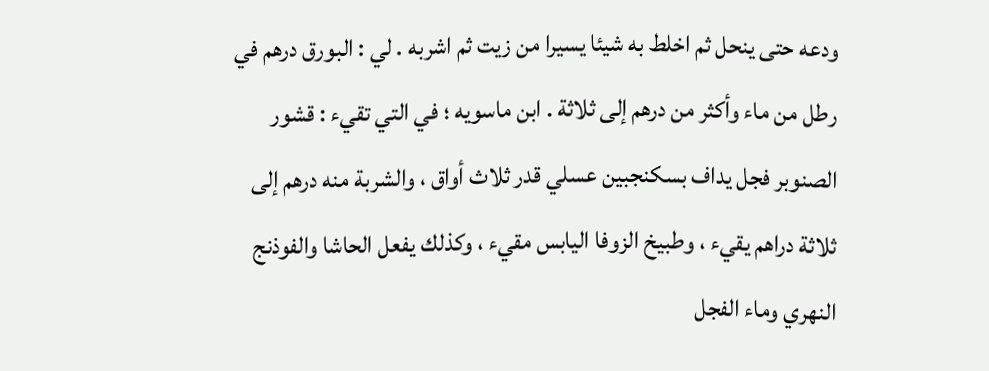ودعه حتى ينحل ثم اخلط به شيئا يسيرا من زيت ثم اشربه . لي : البورق درهم في رطل من ماء وأكثر من درهم إلى ثلاثة . ابن ماسويه ؛ في التي تقيء : قشور الصنوبر فجل يداف بسكنجبين عسلي قدر ثلاث أواق ، والشربة منه درهم إلى ثلاثة دراهم يقيء ، وطبيخ الزوفا اليابس مقيء ، وكذلك يفعل الحاشا والفوذنج النهري وماء الفجل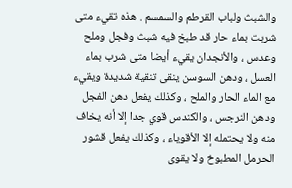والشبث ولباب القرطم والسمسم . هذه تقيء متى شربت بماء حار قد طبخ فيه شبث وفجل وملح وعدس ، والأنجدان يقيء أيضا متى شرب بماء العسل ، ودهن السوسن ينقى تنقية شديدة ويقيء مع الماء الحار والملح ، وكذلك يفعل دهن الفجل ودهن النرجس ، والكندس قوي جدا إلا أنه يخاف منه ولا يحتمله إلا الأقوياء ، وكذلك يفعل قشور الحرمل المطبوخ ولا يقوى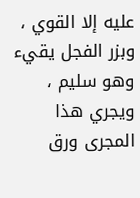عليه إلا القوي ، وبزر الفجل يقيء وهو سليم ، ويجري هذا المجرى ورق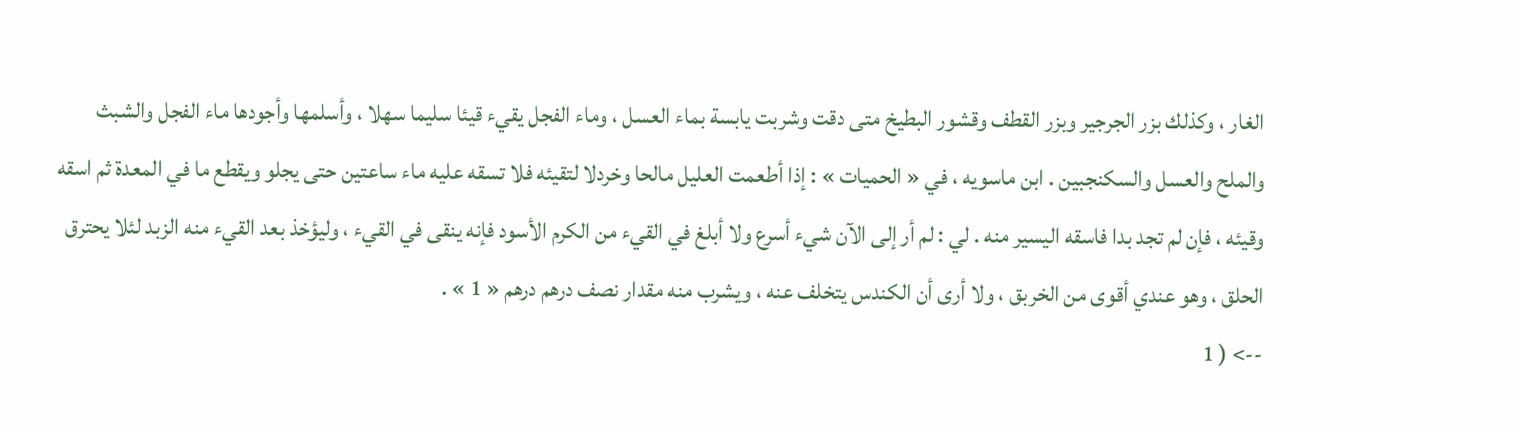الغار ، وكذلك بزر الجرجير وبزر القطف وقشور البطيخ متى دقت وشربت يابسة بماء العسل ، وماء الفجل يقيء قيئا سليما سهلا ، وأسلمها وأجودها ماء الفجل والشبث والملح والعسل والسكنجبين . ابن ماسويه ، في « الحميات » : إذا أطعمت العليل مالحا وخردلا لتقيئه فلا تسقه عليه ماء ساعتين حتى يجلو ويقطع ما في المعدة ثم اسقه وقيئه ، فإن لم تجد بدا فاسقه اليسير منه . لي : لم أر إلى الآن شيء أسرع ولا أبلغ في القيء من الكرم الأسود فإنه ينقى في القيء ، وليؤخذ بعد القيء منه الزبد لئلا يحترق الحلق ، وهو عندي أقوى من الخربق ، ولا أرى أن الكندس يتخلف عنه ، ويشرب منه مقدار نصف درهم درهم « 1 » .
--> ( 1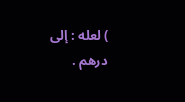) لعله : إلى درهم .